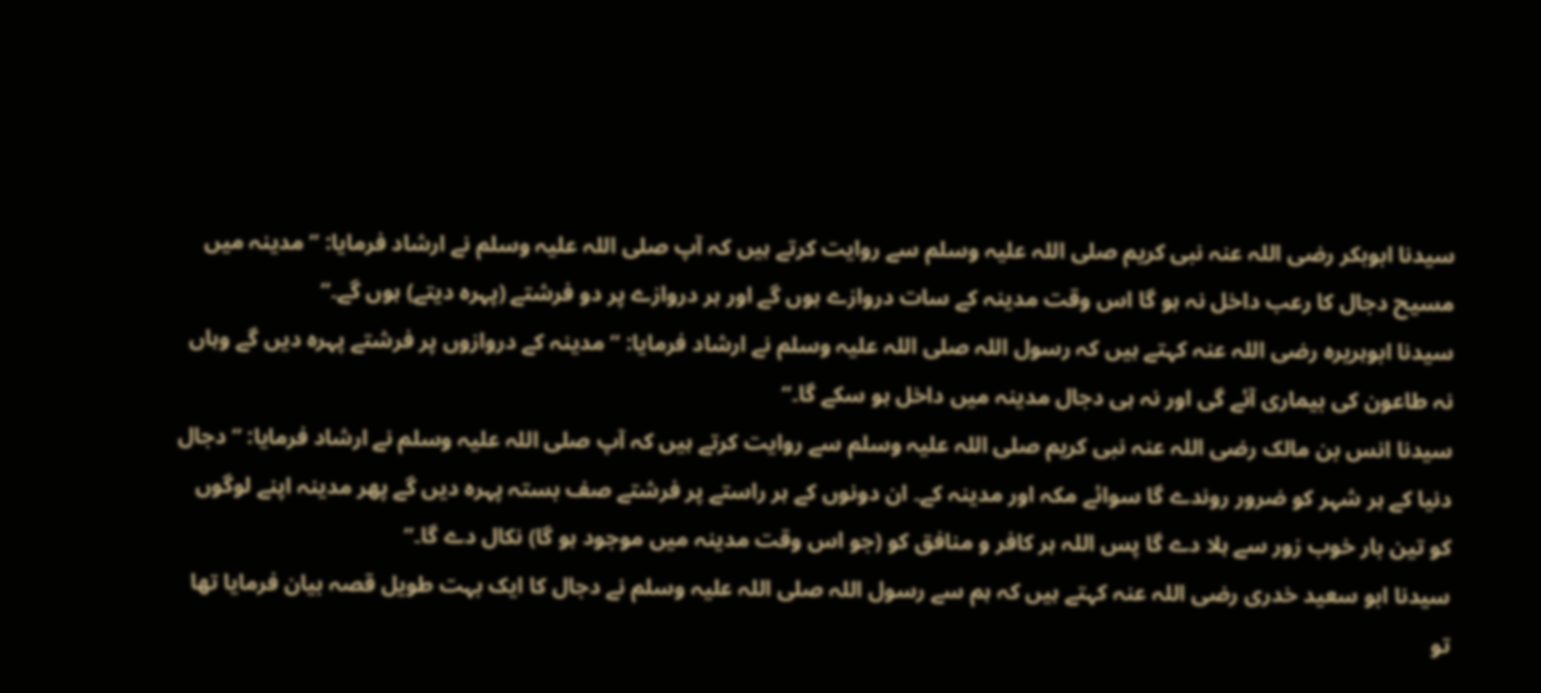سیدنا ابوبکر رضی اللہ عنہ نبی کریم صلی اللہ علیہ وسلم سے روایت کرتے ہیں کہ آپ صلی اللہ علیہ وسلم نے ارشاد فرمایا: ”مدینہ میں مسیح دجال کا رعب داخل نہ ہو گا اس وقت مدینہ کے سات دروازے ہوں گے اور ہر دروازے پر دو فرشتے (پہرہ دیتے) ہوں گے۔“
سیدنا ابوہریرہ رضی اللہ عنہ کہتے ہیں کہ رسول اللہ صلی اللہ علیہ وسلم نے ارشاد فرمایا: ”مدینہ کے دروازوں پر فرشتے پہرہ دیں گے وہاں نہ طاعون کی بیماری آئے گی اور نہ ہی دجال مدینہ میں داخل ہو سکے گا۔“
سیدنا انس بن مالک رضی اللہ عنہ نبی کریم صلی اللہ علیہ وسلم سے روایت کرتے ہیں کہ آپ صلی اللہ علیہ وسلم نے ارشاد فرمایا: ”دجال دنیا کے ہر شہر کو ضرور روندے گا سوائے مکہ اور مدینہ کے۔ ان دونوں کے ہر راستے پر فرشتے صف بستہ پہرہ دیں گے پھر مدینہ اپنے لوگوں کو تین بار خوب زور سے ہلا دے گا پس اللہ ہر کافر و منافق کو (جو اس وقت مدینہ میں موجود ہو گا) نکال دے گا۔“
سیدنا ابو سعید خدری رضی اللہ عنہ کہتے ہیں کہ ہم سے رسول اللہ صلی اللہ علیہ وسلم نے دجال کا ایک بہت طویل قصہ بیان فرمایا تھا تو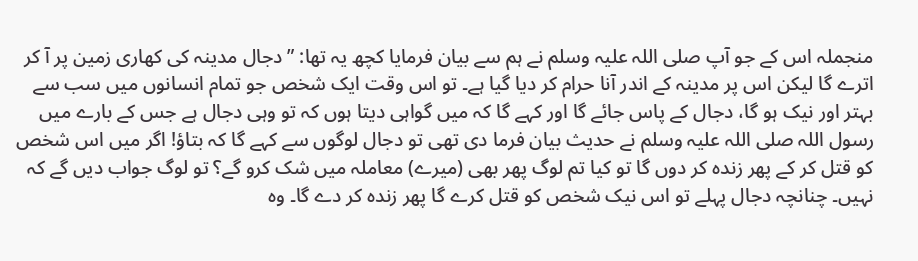منجملہ اس کے جو آپ صلی اللہ علیہ وسلم نے ہم سے بیان فرمایا کچھ یہ تھا: ”دجال مدینہ کی کھاری زمین پر آ کر اترے گا لیکن اس پر مدینہ کے اندر آنا حرام کر دیا گیا ہے۔ تو اس وقت ایک شخص جو تمام انسانوں میں سب سے بہتر اور نیک ہو گا، دجال کے پاس جائے گا اور کہے گا کہ میں گواہی دیتا ہوں کہ تو وہی دجال ہے جس کے بارے میں رسول اللہ صلی اللہ علیہ وسلم نے حدیث بیان فرما دی تھی تو دجال لوگوں سے کہے گا کہ بتاؤ! اگر میں اس شخص کو قتل کر کے پھر زندہ کر دوں گا تو کیا تم لوگ پھر بھی (میرے) معاملہ میں شک کرو گے؟ تو لوگ جواب دیں گے کہ نہیں۔ چنانچہ دجال پہلے تو اس نیک شخص کو قتل کرے گا پھر زندہ کر دے گا۔ وہ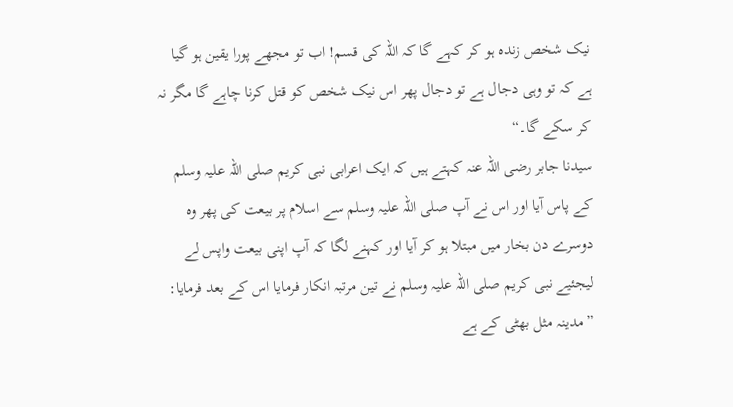نیک شخص زندہ ہو کر کہے گا کہ اللہ کی قسم! اب تو مجھے پورا یقین ہو گیا ہے کہ تو وہی دجال ہے تو دجال پھر اس نیک شخص کو قتل کرنا چاہے گا مگر نہ کر سکے گا۔“
سیدنا جابر رضی اللہ عنہ کہتے ہیں کہ ایک اعرابی نبی کریم صلی اللہ علیہ وسلم کے پاس آیا اور اس نے آپ صلی اللہ علیہ وسلم سے اسلام پر بیعت کی پھر وہ دوسرے دن بخار میں مبتلا ہو کر آیا اور کہنے لگا کہ آپ اپنی بیعت واپس لے لیجئیے نبی کریم صلی اللہ علیہ وسلم نے تین مرتبہ انکار فرمایا اس کے بعد فرمایا: ”مدینہ مثل بھٹی کے ہے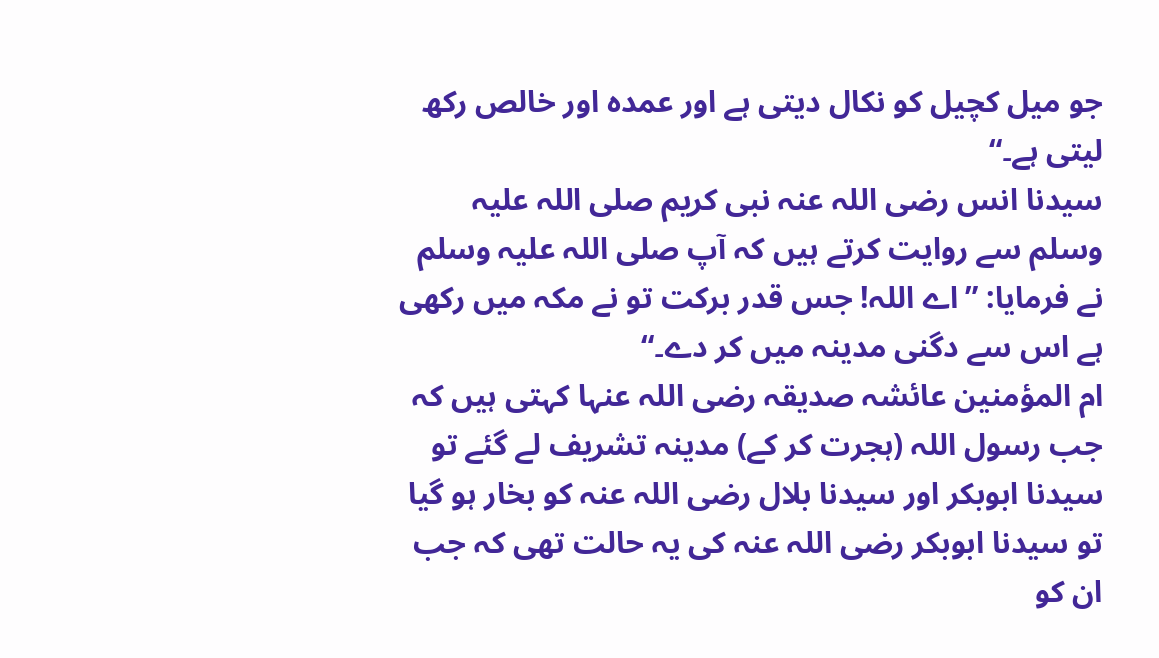جو میل کچیل کو نکال دیتی ہے اور عمدہ اور خالص رکھ لیتی ہے۔“
سیدنا انس رضی اللہ عنہ نبی کریم صلی اللہ علیہ وسلم سے روایت کرتے ہیں کہ آپ صلی اللہ علیہ وسلم نے فرمایا: ”اے اللہ! جس قدر برکت تو نے مکہ میں رکھی ہے اس سے دگنی مدینہ میں کر دے۔“
ام المؤمنین عائشہ صدیقہ رضی اللہ عنہا کہتی ہیں کہ جب رسول اللہ (ہجرت کر کے) مدینہ تشریف لے گئے تو سیدنا ابوبکر اور سیدنا بلال رضی اللہ عنہ کو بخار ہو گیا تو سیدنا ابوبکر رضی اللہ عنہ کی یہ حالت تھی کہ جب ان کو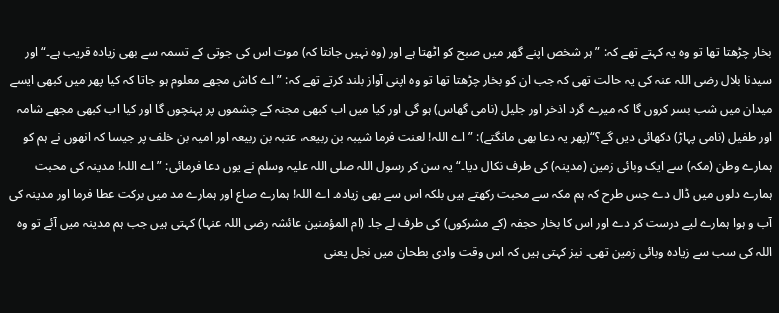بخار چڑھتا تھا تو وہ یہ کہتے تھے کہ: ”ہر شخص اپنے گھر میں صبح کو اٹھتا ہے اور (وہ نہیں جانتا کہ) موت اس کی جوتی کے تسمہ سے بھی زیادہ قریب ہے۔“ اور سیدنا بلال رضی اللہ عنہ کی یہ حالت تھی کہ جب ان کو بخار چڑھتا تھا تو وہ اپنی آواز بلند کرتے تھے کہ: ”اے کاش مجھے معلوم ہو جاتا کہ کیا پھر میں کبھی ایسے میدان میں شب بسر کروں گا کہ میرے گرد اذخر اور جلیل (نامی گھاس) ہو گی اور کیا میں اب کبھی مجنہ کے چشموں پر پہنچوں گا اور کیا اب کبھی مجھے شامہ اور طفیل (نامی پہاڑ) دکھائی دیں گے؟“(پھر یہ دعا بھی مانگتے): ”اے اللہ! لعنت فرما شیبہ بن ربیعہ، عتبہ بن ربیعہ اور امیہ بن خلف پر جیسا کہ انھوں نے ہم کو ہمارے وطن (مکہ) سے ایک وبائی زمین (مدینہ) کی طرف نکال دیا۔“ یہ سن کر رسول اللہ صلی اللہ علیہ وسلم نے یوں دعا فرمائی: ”اے اللہ! مدینہ کی محبت ہمارے دلوں میں ڈال دے جس طرح کہ ہم مکہ سے محبت رکھتے ہیں بلکہ اس سے بھی زیادہ۔ اے اللہ! ہمارے صاع اور ہمارے مد میں برکت عطا فرما اور مدینہ کی آب و ہوا ہمارے لیے درست کر دے اور اس کا بخار حجفہ (کے مشرکوں) کی طرف لے جا۔ (ام المؤمنین عائشہ رضی اللہ عنہا) کہتی ہیں جب ہم مدینہ میں آئے تو وہ اللہ کی سب سے زیادہ وبائی زمین تھی۔ نیز کہتی ہیں کہ اس وقت وادی بطحان میں نجل یعنی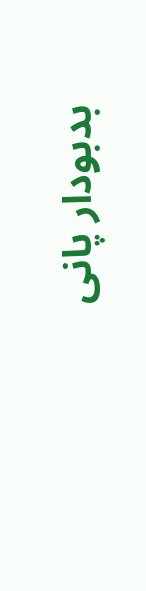بدبودار پانی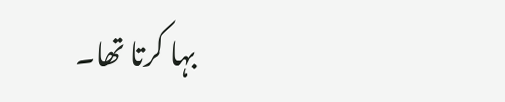بہا کرتا تھا۔